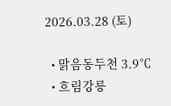2026.03.28 (토)

  • 맑음동두천 3.9℃
  • 흐림강릉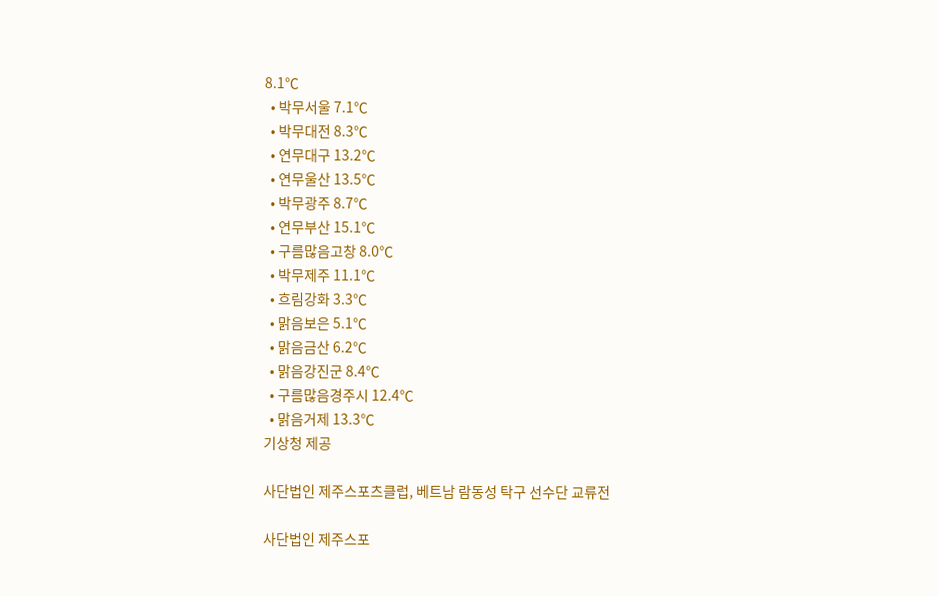8.1℃
  • 박무서울 7.1℃
  • 박무대전 8.3℃
  • 연무대구 13.2℃
  • 연무울산 13.5℃
  • 박무광주 8.7℃
  • 연무부산 15.1℃
  • 구름많음고창 8.0℃
  • 박무제주 11.1℃
  • 흐림강화 3.3℃
  • 맑음보은 5.1℃
  • 맑음금산 6.2℃
  • 맑음강진군 8.4℃
  • 구름많음경주시 12.4℃
  • 맑음거제 13.3℃
기상청 제공

사단법인 제주스포츠클럽, 베트남 람동성 탁구 선수단 교류전

사단법인 제주스포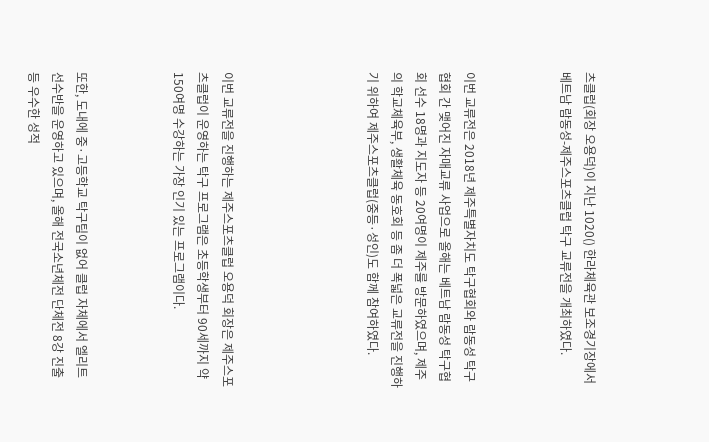츠클럽(회장 오용덕)이 지난 1020() 한라체육관 보조경기장에서 베트남 람동성-제주스포츠클럽 탁구 교류전을 개최하였다.



이번 교류전은 2018년 제주특별자치도 탁구협회와 람동성 탁구협회 간 맺어진 자매교류 사업으로 올해는 베트남 람동성 탁구협회 선수 18명과 지도자 등 20여명이 제주를 방문하였으며, 제주의 학교체육부, 생활체육 동호회 등 좀 더 폭넓은 교류전을 진행하기 위하여 제주스포츠클럽(중등·성인)도 함께 참여하였다.





이번 교류전을 진행하는 제주스포츠클럽 오용덕 회장은 제주스포츠클럽이 운영하는 탁구 프로그램은 초등학생부터 90세까지 약 150여명 수강하는 가장 인기 있는 프로그램이다.



또한, 도내에 중·고등학교 탁구팀이 없어 클럽 자체에서 엘리트 선수반을 운영하고 있으며, 올해 전국소년체전 단체전 8강 진출 등 우수한 성적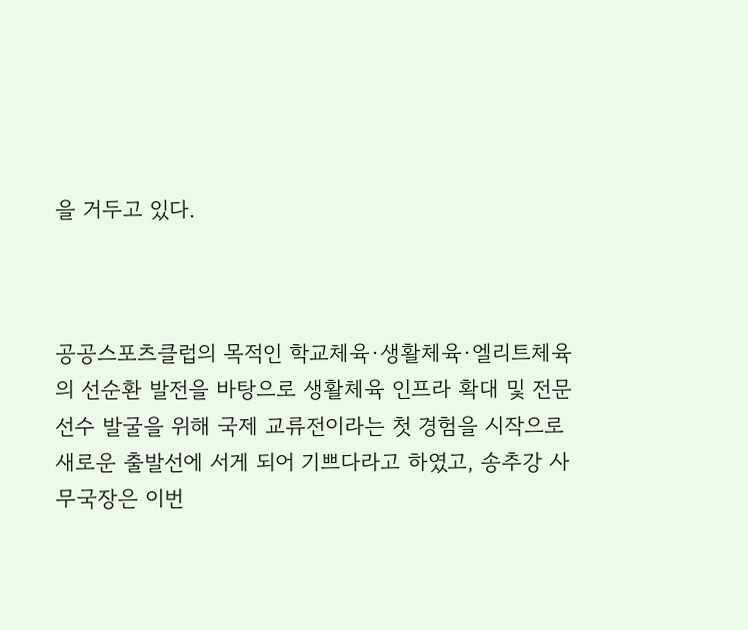을 거두고 있다.



공공스포츠클럽의 목적인 학교체육·생활체육·엘리트체육의 선순환 발전을 바탕으로 생활체육 인프라 확대 및 전문선수 발굴을 위해 국제 교류전이라는 첫 경험을 시작으로 새로운 출발선에 서게 되어 기쁘다라고 하였고, 송추강 사무국장은 이번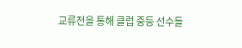교류전을 통해 클럽 중등 선수들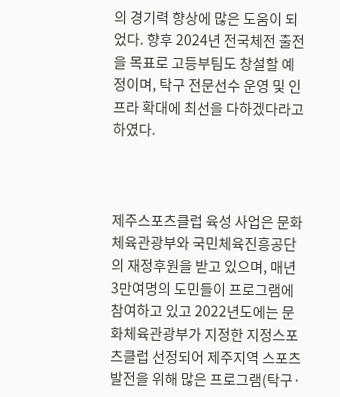의 경기력 향상에 많은 도움이 되었다. 향후 2024년 전국체전 출전을 목표로 고등부팀도 창설할 예정이며, 탁구 전문선수 운영 및 인프라 확대에 최선을 다하겠다라고 하였다.



제주스포츠클럽 육성 사업은 문화체육관광부와 국민체육진흥공단의 재정후원을 받고 있으며, 매년 3만여명의 도민들이 프로그램에 참여하고 있고 2022년도에는 문화체육관광부가 지정한 지정스포츠클럽 선정되어 제주지역 스포츠발전을 위해 많은 프로그램(탁구·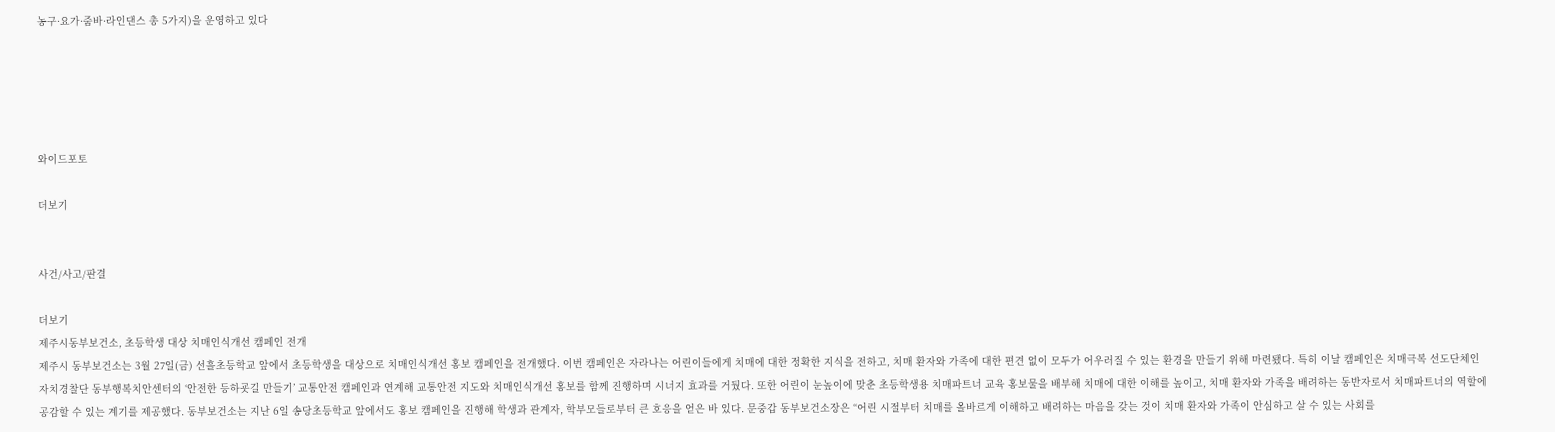농구·요가·줌바·라인댄스 총 5가지)을 운영하고 있다





와이드포토

더보기


사건/사고/판결

더보기
제주시동부보건소, 초등학생 대상 치매인식개선 캠페인 전개
제주시 동부보건소는 3월 27일(금) 선흘초등학교 앞에서 초등학생을 대상으로 치매인식개선 홍보 캠페인을 전개했다. 이번 캠페인은 자라나는 어린이들에게 치매에 대한 정확한 지식을 전하고, 치매 환자와 가족에 대한 편견 없이 모두가 어우러질 수 있는 환경을 만들기 위해 마련됐다. 특히 이날 캠페인은 치매극복 선도단체인 자치경찰단 동부행복치안센터의 ‘안전한 등하굣길 만들기’ 교통안전 캠페인과 연계해 교통안전 지도와 치매인식개선 홍보를 함께 진행하며 시너지 효과를 거뒀다. 또한 어린이 눈높이에 맞춘 초등학생용 치매파트너 교육 홍보물을 배부해 치매에 대한 이해를 높이고, 치매 환자와 가족을 배려하는 동반자로서 치매파트너의 역할에 공감할 수 있는 계기를 제공했다. 동부보건소는 지난 6일 송당초등학교 앞에서도 홍보 캠페인을 진행해 학생과 관계자, 학부모들로부터 큰 호응을 얻은 바 있다. 문중갑 동부보건소장은 “어린 시절부터 치매를 올바르게 이해하고 배려하는 마음을 갖는 것이 치매 환자와 가족이 안심하고 살 수 있는 사회를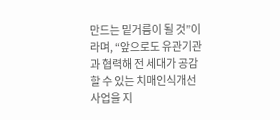만드는 밑거름이 될 것”이라며, “앞으로도 유관기관과 협력해 전 세대가 공감할 수 있는 치매인식개선 사업을 지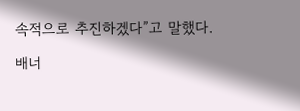속적으로 추진하겠다”고 말했다.

배너